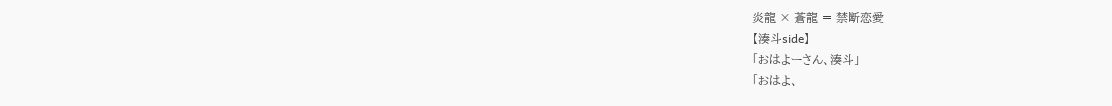炎龍 × 蒼龍 = 禁断恋愛
【湊斗side】
「おはよーさん、湊斗」
「おはよ、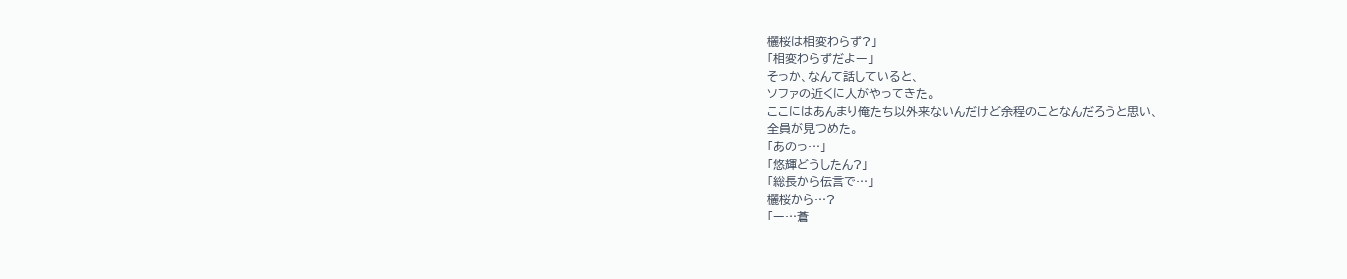欐桜は相変わらず?」
「相変わらずだよー」
そっか、なんて話していると、
ソファの近くに人がやってきた。
ここにはあんまり俺たち以外来ないんだけど余程のことなんだろうと思い、
全員が見つめた。
「あのっ…」
「悠輝どうしたん?」
「総長から伝言で…」
欐桜から…?
「ー…蒼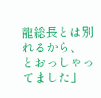龍総長とは別れるから、
とおっしゃってました」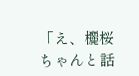「え、欐桜ちゃんと話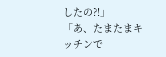したの⁈」
「あ、たまたまキッチンで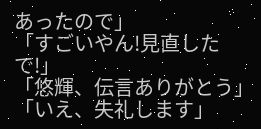あったので」
「すごいやん!見直したで!」
「悠輝、伝言ありがとう」
「いえ、失礼します」